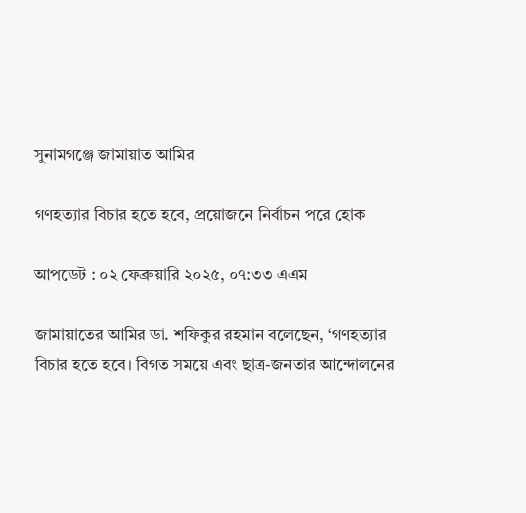সুনামগঞ্জে জামায়াত আমির

গণহত্যার বিচার হতে হবে, প্রয়োজনে নির্বাচন পরে হোক

আপডেট : ০২ ফেব্রুয়ারি ২০২৫, ০৭:৩৩ এএম

জামায়াতের আমির ডা. শফিকুর রহমান বলেছেন, ‘গণহত্যার বিচার হতে হবে। বিগত সময়ে এবং ছাত্র-জনতার আন্দোলনের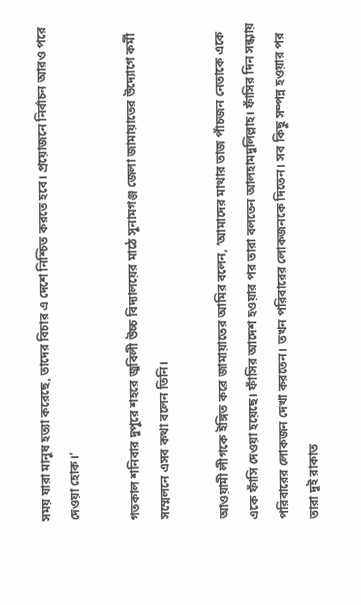সময় যারা মানুষ হত্যা করেছে, তাদের বিচার এ দেশে নিশ্চিত করতে হবে। প্রয়োজনে নির্বাচন আরও পরে দেওয়া হোক।’

গতকাল শনিবার দুপুরে শহরে জুবিলী উচ্চ বিদ্যালয়ের মাঠে সুনামগঞ্জ জেলা জামায়াতের উদ্যোগে কর্মী সম্মেলনে এসব কথা বলেন তিনি।

আওয়ামী লীগকে ইঙ্গিত করে জামায়াতের আমির বলেন, ‘আমাদের মাথার তাজ পাঁচজন নেতাকে একে একে ফাঁসি দেওয়া হয়েছে। ফাঁসির আদেশ হওয়ার পর তারা বলতেন আলহামদুলিল্লাহ। ফাঁসির দিন সন্ধ্যায় পরিবারের লোকজন দেখা করতেন। তখন পরিবারের লোকজনকে দিতেন। সব কিছু সম্পন্ন হওয়ার পর তারা দুই রাকাত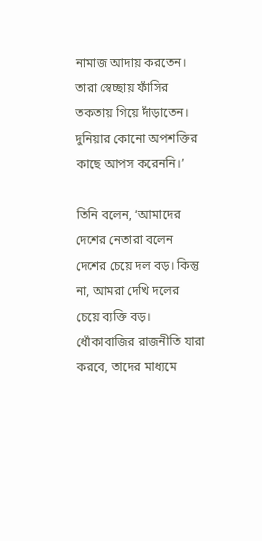নামাজ আদায় করতেন। তারা স্বেচ্ছায় ফাঁসির তকতায় গিয়ে দাঁড়াতেন। দুনিয়ার কোনো অপশক্তির কাছে আপস করেননি।’

তিনি বলেন, ‘আমাদের দেশের নেতারা বলেন দেশের চেয়ে দল বড়। কিন্তু না, আমরা দেখি দলের চেয়ে ব্যক্তি বড়। ধোঁকাবাজির রাজনীতি যারা করবে, তাদের মাধ্যমে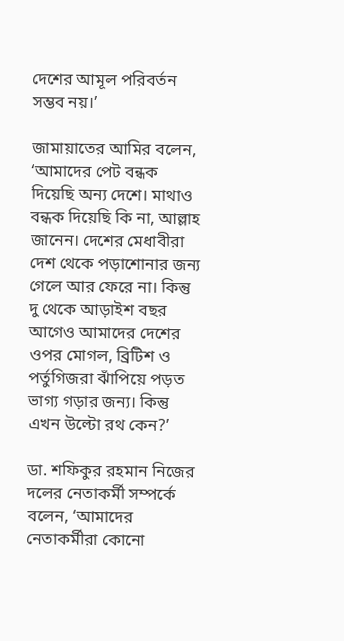দেশের আমূল পরিবর্তন সম্ভব নয়।’

জামায়াতের আমির বলেন, ‘আমাদের পেট বন্ধক দিয়েছি অন্য দেশে। মাথাও বন্ধক দিয়েছি কি না, আল্লাহ জানেন। দেশের মেধাবীরা দেশ থেকে পড়াশোনার জন্য গেলে আর ফেরে না। কিন্তু দু থেকে আড়াইশ বছর আগেও আমাদের দেশের ওপর মোগল, ব্রিটিশ ও পর্তুগিজরা ঝাঁপিয়ে পড়ত ভাগ্য গড়ার জন্য। কিন্তু এখন উল্টো রথ কেন?’

ডা. শফিকুর রহমান নিজের দলের নেতাকর্মী সম্পর্কে বলেন, ‘আমাদের নেতাকর্মীরা কোনো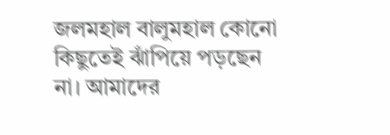জলমহাল বালুমহাল কোনো কিছুতেই ঝাঁপিয়ে পড়ছেন না। আমাদের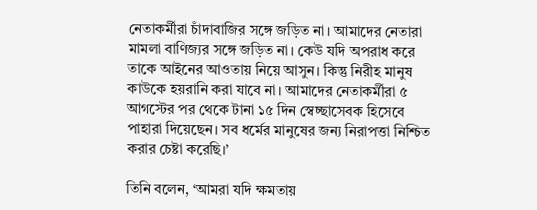নেতাকর্মীরা চাঁদাবাজির সঙ্গে জড়িত না। আমাদের নেতারা মামলা বাণিজ্যর সঙ্গে জড়িত না। কেউ যদি অপরাধ করে তাকে আইনের আওতায় নিয়ে আসুন। কিন্তু নিরীহ মানুষ কাউকে হয়রানি করা যাবে না। আমাদের নেতাকর্মীরা ৫ আগস্টের পর থেকে টানা ১৫ দিন স্বেচ্ছাসেবক হিসেবে পাহারা দিয়েছেন। সব ধর্মের মানুষের জন্য নিরাপত্তা নিশ্চিত করার চেষ্টা করেছি।’

তিনি বলেন, ‘আমরা যদি ক্ষমতায়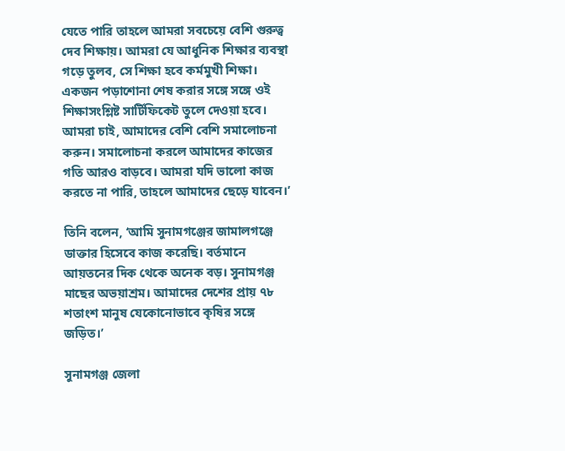যেতে পারি তাহলে আমরা সবচেয়ে বেশি গুরুত্ব দেব শিক্ষায়। আমরা যে আধুনিক শিক্ষার ব্যবস্থা গড়ে তুলব, সে শিক্ষা হবে কর্মমুখী শিক্ষা। একজন পড়াশোনা শেষ করার সঙ্গে সঙ্গে ওই শিক্ষাসংশ্লিষ্ট সার্টিফিকেট তুলে দেওয়া হবে। আমরা চাই, আমাদের বেশি বেশি সমালোচনা করুন। সমালোচনা করলে আমাদের কাজের গতি আরও বাড়বে। আমরা যদি ভালো কাজ করতে না পারি, তাহলে আমাদের ছেড়ে যাবেন।’

তিনি বলেন, ‘আমি সুনামগঞ্জের জামালগঞ্জে ডাক্তার হিসেবে কাজ করেছি। বর্তমানে আয়তনের দিক থেকে অনেক বড়। সুনামগঞ্জ মাছের অভয়াশ্রম। আমাদের দেশের প্রায় ৭৮ শতাংশ মানুষ যেকোনোভাবে কৃষির সঙ্গে জড়িত।’

সুনামগঞ্জ জেলা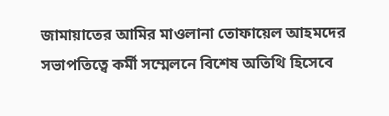জামায়াতের আমির মাওলানা তোফায়েল আহমদের সভাপতিত্বে কর্মী সম্মেলনে বিশেষ অতিথি হিসেবে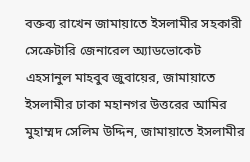বক্তব্য রাখেন জামায়াতে ইসলামীর সহকারী সেক্রেটারি জেনারেল অ্যাডভোকেট এহসানুল মাহবুব জুবায়ের, জামায়াতে ইসলামীর ঢাকা মহানগর উত্তরের আমির মুহাম্মদ সেলিম উদ্দিন, জামায়াতে ইসলামীর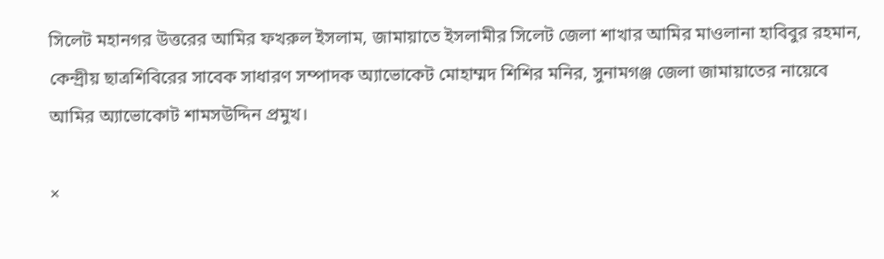সিলেট মহানগর উত্তরের আমির ফখরুল ইসলাম, জামায়াতে ইসলামীর সিলেট জেলা শাখার আমির মাওলানা হাবিবুর রহমান, কেন্দ্রীয় ছাত্রশিবিরের সাবেক সাধারণ সম্পাদক অ্যাভোকেট মোহাম্মদ শিশির মনির, সুনামগঞ্জ জেলা জামায়াতের নায়েবে আমির অ্যাভোকোট শামসউদ্দিন প্রমুখ।

×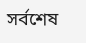সর্বশেষ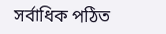সর্বাধিক পঠিত